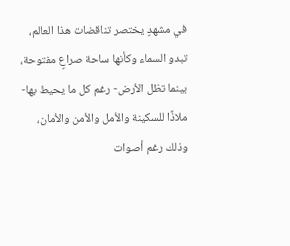في مشهدٍ يختصر تناقضات هذا العالم، تبدو السماء وكأنها ساحة صراعٍ مفتوحة، بينما تظل الأرض- رغم كل ما يحيط بها- ملاذًا للسكينة والأمل والأمن والأمان، وذلك رغم أصوات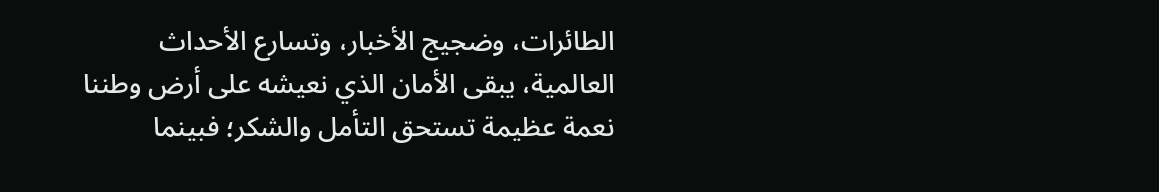الطائرات، وضجيج الأخبار، وتسارع الأحداث العالمية، يبقى الأمان الذي نعيشه على أرض وطننا نعمة عظيمة تستحق التأمل والشكر؛ فبينما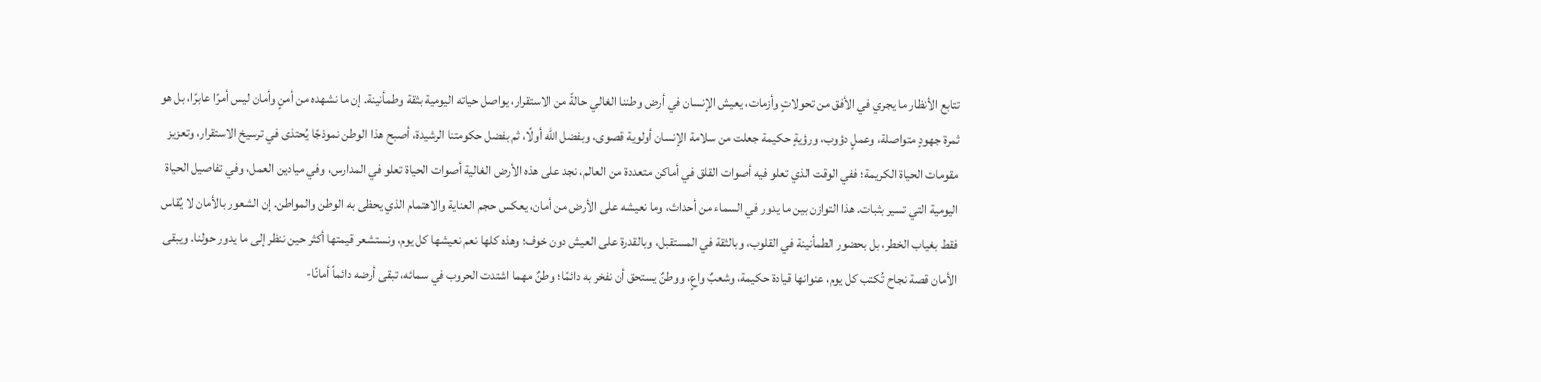تتابع الأنظار ما يجري في الأفق من تحولاتٍ وأزمات، يعيش الإنسان في أرض وطننا الغالي حالةً من الاستقرار، يواصل حياته اليومية بثقة وطمأنينة. إن ما نشهده من أمنٍ وأمان ليس أمرًا عابرًا، بل هو ثمرة جهودٍ متواصلة، وعملٍ دؤوب، ورؤيةٍ حكيمة جعلت من سلامة الإنسان أولوية قصوى، وبفضل الله أولًا، ثم بفضل حكومتنا الرشيدة، أصبح هذا الوطن نموذجًا يُحتذى في ترسيخ الاستقرار، وتعزيز مقومات الحياة الكريمة؛ ففي الوقت الذي تعلو فيه أصوات القلق في أماكن متعددة من العالم، نجد على هذه الأرض الغالية أصوات الحياة تعلو في المدارس، وفي ميادين العمل، وفي تفاصيل الحياة اليومية التي تسير بثبات. هذا التوازن بين ما يدور في السماء من أحداث، وما نعيشه على الأرض من أمان، يعكس حجم العناية والاهتمام الذي يحظى به الوطن والمواطن. إن الشعور بالأمان لا يُقاس فقط بغياب الخطر، بل بحضور الطمأنينة في القلوب، وبالثقة في المستقبل، وبالقدرة على العيش دون خوف؛ وهذه كلها نعم نعيشها كل يوم، ونستشعر قيمتها أكثر حين ننظر إلى ما يدور حولنا. ويبقى الأمان قصة نجاح تُكتب كل يوم، عنوانها قيادة حكيمة، وشعبٌ واعٍ، ووطنٌ يستحق أن نفخر به دائمًا؛ وطنٌ مهما اشتدت الحروب في سمائه، تبقى أرضه دائماً أمانًا-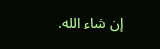إن شاء الله.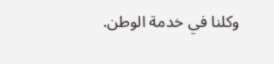وكلنا في خدمة الوطن.